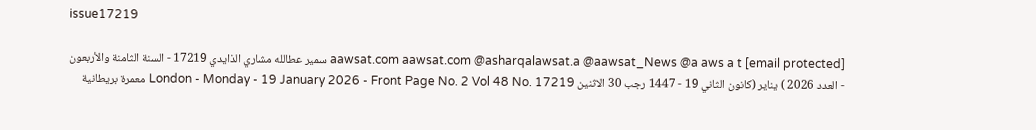issue17219

[email protected] aawsat.com aawsat.com @asharqalawsat.a @aawsat_News @a aws a t سمير عطالله مشاري الذايدي 17219 - السنة الثامنة والأربعون - العدد 2026 ) يناير (كانون الثاني 19 - 1447 رجب 30 الاثنين London - Monday - 19 January 2026 - Front Page No. 2 Vol 48 No. 17219 معمرة بريطانية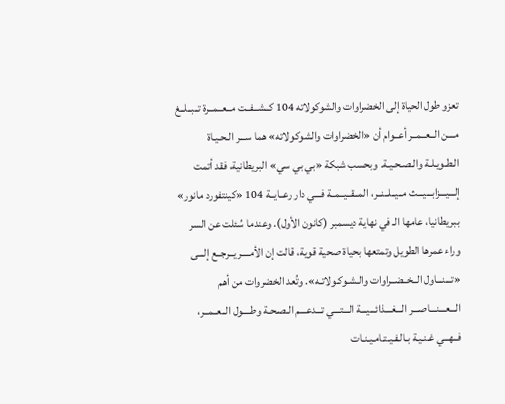تعزو طول الحياة إلى الخضراوات والشوكولاته 104 كــشــفــت مــعــمــرة تــبــلــغ مـــن الــعــمــر أعــوام أن «الخضراوات والشوكولاته» هما ســـر الـحـيـاة الـطـويـلـة والـصـحـيـة. وبحسب شبكة «بي بي سي» البريطانية، فقد أتمت إلـــيـــزابـــيـــث مــيــلــنــر، المــقــيــمــة فـــي دار رعــايــة 104 «كينتفورد مانور» ببريطانيا، عامها الـ في نهاية ديسمبر (كانون الأول). وعندما سُئلت عن السر وراء عمرها الطويل وتمتعها بحياة صحية قوية، قالت إن الأمــــر يــرجــع إلـــى «تـــنـــاول الــخــضــراوات والـشـوكـولاتـه». وتُعد الخضروات من أهم الـــعـــنـــاصـــر الـــغـــذائـــيـــة الـــتـــي تـــدعـــم الـصـحـة وطــــول الــعــمــر، فــهــي غـنـيـة بـالـفـيـتـامـيـنـات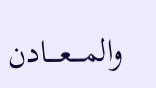والمــــعــــادن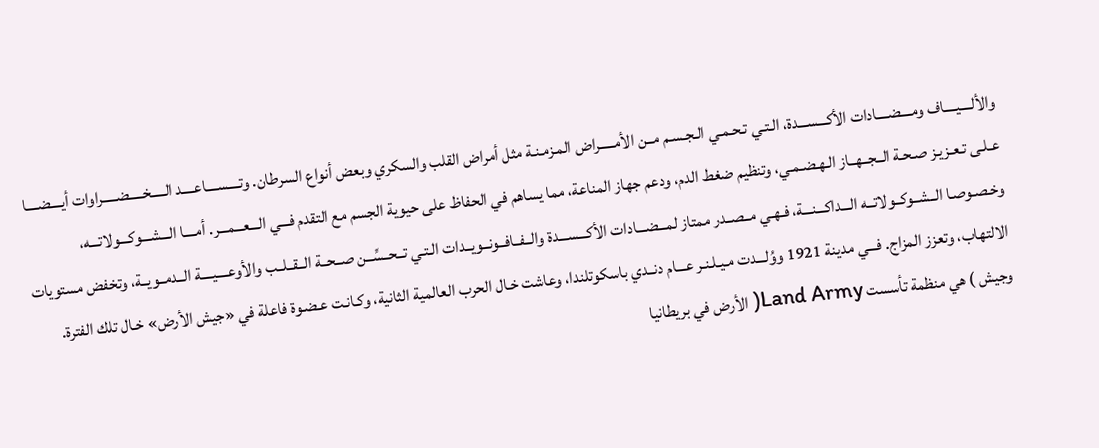والألــــيــــاف ومــــضــــادات الأكـــســـدة، الـتـي تـحـمـي الـجـسـم مــن الأمـــــراض المـزمـنـة مثل أمراض القلب والسكري وبعض أنواع السرطان. وتــــســــاعــــد الـــــخـــــضـــــراوات أيــــضــــا عـلـى تـعـزيـز صـحـة الــجــهــاز الـهـضـمـي، وتنظيم ضغط الدم، ودعم جهاز المناعة، مما يساهم في الحفاظ على حيوية الجسم مع التقدم فـــي الـــعـــمـــر. أمــــا الـــشـــوكـــولاتـــه، وخـصـوصـا الــشــوكــولاتــه الـــداكـــنـــة، فـهـي مــصــدر ممتاز لمـــضـــادات الأكـــســـدة والــفــافــونــويــدات الـتـي تــحــسِّــن صــحــة الــقــلــب والأوعــــيــــة الــدمــويــة، وتخفض مستويات الالتهاب، وتعزز المزاج. فـــي مدينة 1921 ووُلـــدت مـيـلـنـر عـــام دنــدي باسكوتلندا، وعاشت خـال الحرب العالمية الثانية، وكـانـت عـضـوة فاعلة في «جيش الأرض» خـال تلك الفترة. وجيش ) هي منظمة تأسست Land Army( الأرض في بريطانيا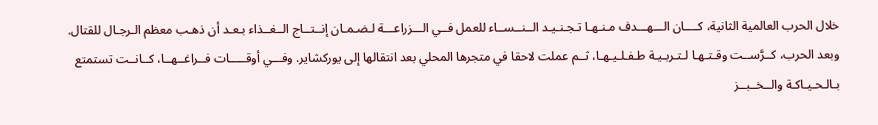خلال الحرب العالمية الثانية، كــــان الـــهـــدف مـنـهـا تـجـنـيـد الــنــســاء للعمل فــي الـــزراعـــة لـضـمـان إنــتــاج الــغــذاء بـعـد أن ذهـب معظم الـرجـال للقتال. وبعد الحرب، كــرَّســت وقـتـهـا لـتـربـيـة طـفـلـيـهـا، ثــم عملت لاحقا في متجرها المحلي بعد انتقالها إلى يوركشاير. وفـــي أوقـــــات فــراغــهــا، كــانــت تستمتع بـالـحـيـاكـة والــخــبــز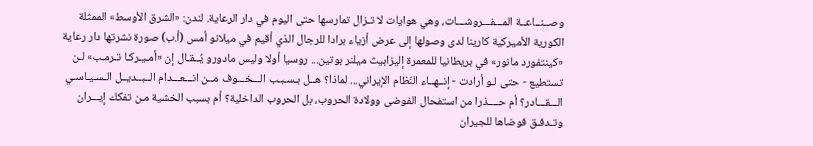وصــنــاعــة المـــفـــروشـــات، وهي هوايات لا تـزال تمارسها حتى اليوم في دار الرعاية. لندن: «الشرق الأوسط» الممثلة الكورية الأميركية كارينا لدى وصولها إلى عرض أزياء برادا للرجال الذي أقيم في ميلانو أمس (أ.ب) صورة نشرتها دار رعاية «كينتفورد مانور» في بريطانيا للمعمرة إليزابيث ميلنر بوتين... روسيا أولا وليس مادورو يُــقـال إن «أمـيـركـا تـرمـب» لـن تستطيع - حتى لـو أرادت - إنــهــاء النّظام الإيراني... لماذا؟ هــل بـسـبـب الـــخـــوف مــن انـــعـــدام الــبــديــل الـسـيـاسـي الـــقـــادر؟ أم حــــذرا من استفحال الفوضى وولادة الحروب، بل الحروب الداخلية؟ أم بسبب الخشية مـن تفكك إيـــران وتـدفـق فوضاها للجيران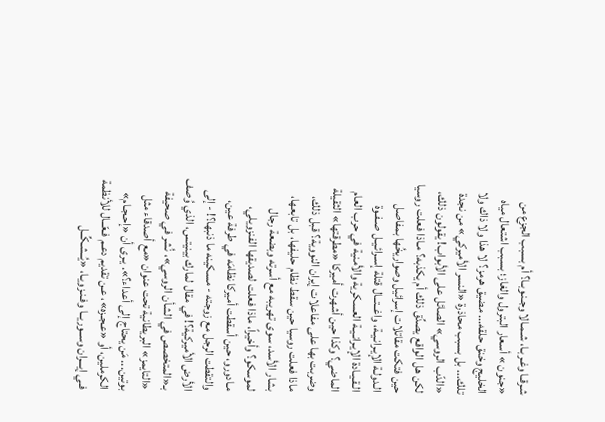شـرقـا وغـربـا، شـمـالا وجـنـوبـا؟ أم بسبب الجزع من «جنون » أسعار البترول والغاز؛ بسبب اشتعال مياه الخليج وخنق حلقه... مضيق هرمز؟ لا هذا ولا ذاك ولا تلك... بل بسبب محاذرة «النسر الأميركي» من نجدة «الدّب الروسي» الصائل على الأبواب! يقولون ذلك، لكن هل الواقع يصدِّق ذلك أم يكذبه؟ مـاذا فعلت روسيا حين فتكت مقاتلات إسرائيل وصواريخُها بمفاصل الـدولـة الإيـرانـيـة، واغــتــال قتلة إسـرائـيـل صـفـوة الـقـيـادة الإيـرانـيـة العسكرية والأمنية في حرب العام الماضي؟ وكذا حين أشهرت أميركا «مطرقتها» الثقيلة وضربت بها على مفاعلات إيران النووية؟ قبل ذلك، ماذا فعلت روسيا حين سقط نظام حليفها، بل تابعها، بشار الأسد، سوى تهريبه مع أسرته وبضعة رجال لموسكو؟ وأخيراً، ماذا فعلت لصديقها الفنزويلي، مـادورو، حين أسقطت أميركا نظامَه في طرفة عين، والتقطت الرجل مع زوجته - مسكينه ما ذنبها؟! - إلى الأرض الأميركية؟! في مقال لمارك بينيتس، الذي وُصف بـ«المتخصص في الشأن الروسي»، نُشر في صحيفة «التايمز» البريطانية تحت عنوان «مع أصدقاء مثل بوتين... مَن يحتاج إلى أعداء؟». يـرى أن «إحـجـام» الكرملين، أو «عـجـزه»، عـن تقديم دعـم فـعّــال للأنظمة فـي إيـــران وســوريــا وفـنـزويـا، «يُــشـكِّــل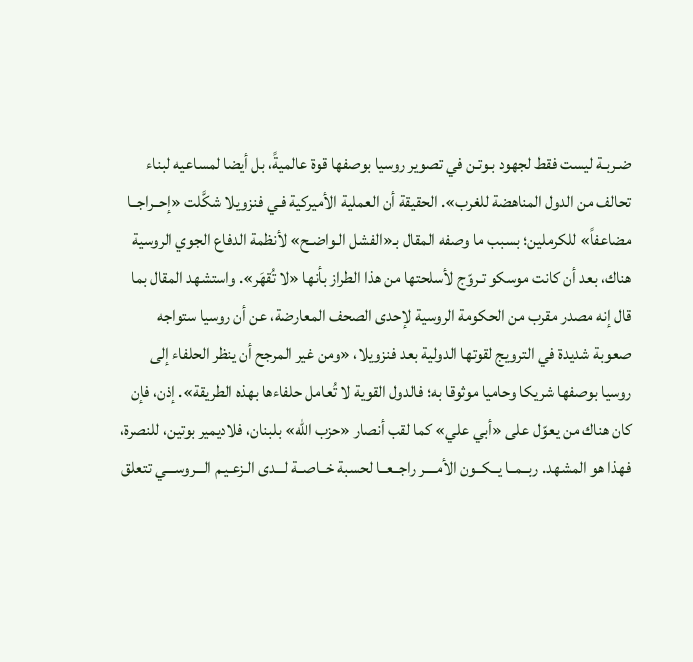ضـربـة ليست فقط لجهود بـوتـن في تصوير روسيا بوصفها قوة عالميةً، بل أيضا لمساعيه لبناء تحالف من الدول المناهضة للغرب». الحقيقة أن العملية الأميركية فـي فنزويلا شكَّلت «إحــراجــا مضاعفاً» للكرملين؛ بسبب ما وصفه المقال بـ«الفشل الـواضـح» لأنظمة الدفاع الجوي الروسية هناك، بعد أن كانت موسكو تـروّج لأسلحتها من هذا الطراز بأنها «لا تُقهَر». واستشهد المقال بما قال إنه مصدر مقرب من الحكومة الروسية لإحدى الصحف المعارضة، عن أن روسيا ستواجه صعوبة شديدة في الترويج لقوتها الدولية بعد فنزويلا، «ومن غير المرجح أن ينظر الحلفاء إلى روسيا بوصفها شريكا وحاميا موثوقا به؛ فالدول القوية لا تُعامل حلفاءها بهذه الطريقة». إذن، فإن كان هناك من يعوّل على «أبي علي» كما لقب أنصار «حزب الله» بلبنان، فلاديمير بوتين، للنصرة، فهذا هو المشهد. ربــمــا يــكــون الأمــــر راجــعــا لحسبة خــاصــة لـــدى الـزعـيـم الـــروســـي تتعلق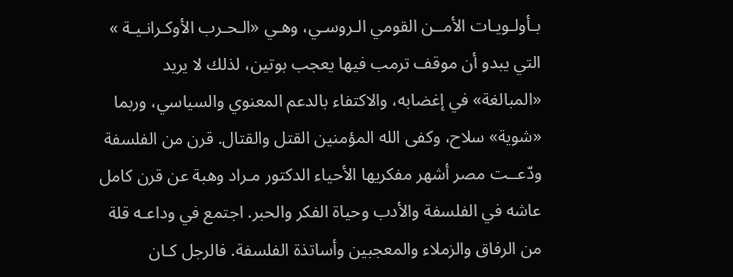بـأولـويـات الأمــن القومي الـروسـي، وهـي «الـحـرب الأوكـرانـيـة » التي يبدو أن موقف ترمب فيها يعجب بوتين، لذلك لا يريد «المبالغة» في إغضابه، والاكتفاء بالدعم المعنوي والسياسي، وربما «شوية» سلاح، وكفى الله المؤمنين القتل والقتال. قرن من الفلسفة ودّعــت مصر أشهر مفكريها الأحياء الدكتور مـراد وهبة عن قرن كامل عاشه في الفلسفة والأدب وحياة الفكر والحبر. اجتمع في وداعـه قلة من الرفاق والزملاء والمعجبين وأساتذة الفلسفة. فالرجل كـان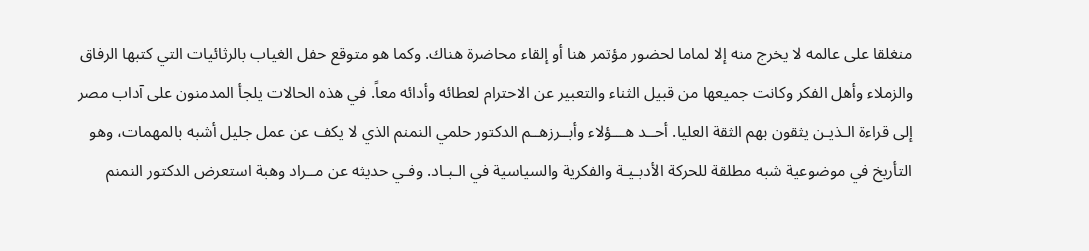منغلقا على عالمه لا يخرج منه إلا لماما لحضور مؤتمر هنا أو إلقاء محاضرة هناك. وكما هو متوقع حفل الغياب بالرثائيات التي كتبها الرفاق والزملاء وأهل الفكر وكانت جميعها من قبيل الثناء والتعبير عن الاحترام لعطائه وأدائه معاً. في هذه الحالات يلجأ المدمنون على آداب مصر إلى قراءة الـذيـن يثقون بهم الثقة العليا. أحــد هـــؤلاء وأبــرزهــم الدكتور حلمي النمنم الذي لا يكف عن عمل جليل أشبه بالمهمات، وهو التأريخ في موضوعية شبه مطلقة للحركة الأدبـيـة والفكرية والسياسية في الـبـاد. وفـي حديثه عن مــراد وهبة استعرض الدكتور النمنم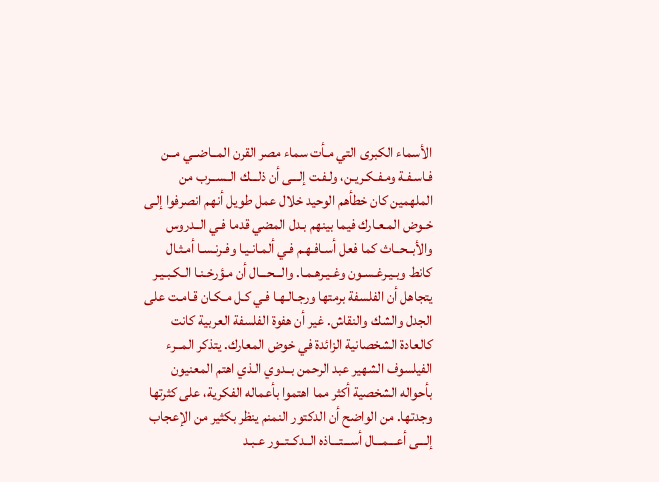الأسماء الكبرى التي مـأت سماء مصر القرن المــاضــي مــن فـاسـفـة ومـفـكـريـن، ولـفـت إلـــى أن ذلـــك الــســرب من الملهمين كان خطأهم الوحيد خلال عمل طويل أنهم انصرفوا إلـى خـوض المـعـارك فيما بينهم بـدل المضي قدما فـي الــدروس والأبــحــاث كما فعل أسـافـهـم فـي ألمـانـيـا وفـرنـسـا أمـثـال كانط وبـيـرغـسـون وغـيـرهـمـا. والـــحـــال أن مـؤرخـنـا الـكـبـيـر يتجاهل أن الفلسفة برمتها ورجـالـهـا فـي كـل مـكـان قـامـت على الجدل والشك والنقاش. غير أن هفوة الفلسفة العربية كانت كالعادة الشخصانية الزائدة في خوض المعارك. يتذكر المــرء الفيلسوف الشهير عبد الرحمن بــدوي الـذي اهتم المعنيون بأحواله الشخصية أكثر مما اهتموا بأعماله الفكرية، على كثرتها وجدتها. من الواضح أن الدكتور النمنم ينظر بكثير من الإعجاب إلـــى أعـــمـــال أســـتـــاذه الــدكــتــور عـبـد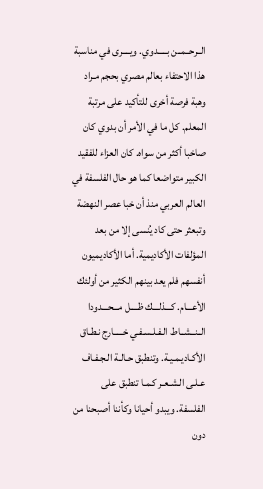الــرحــمــن بـــــدوي. ويــــرى في مناسبة هذا الاحتفاء بعالم مصري بحجم مـراد وهبة فرصة أخرى للتأكيد على مرتبة المعلم. كل ما في الأمر أن بدوي كان صاخبا أكثر من سواه. كان العزاء للفقيد الكبير متواضعا كما هو حال الفلسفة في العالم العربي منذ أن خبا عصر النهضة وتبعثر حتى كاد يُنسى إلا من بعد المؤلفات الأكاديمية. أما الأكاديميون أنفسهم فلم يعد بينهم الكثير من أولئك الأعـــام. كـــذلـــك ظــــل مـــحـــدودا الــنــشــاط الـفـلـسـفـي خـــــارج نـطـاق الأكـاديـمـيـة. وتنطبق حـالـة الـجـفـاف عـلـى الـشـعـر كـمـا تنطبق على الفلسفة. ويبدو أحيانا وكأننا أصبحنا من دون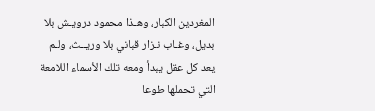المغردين الكبار، وهـذا محمود درويـش بلا بديل، وغـاب نـزار قباني بلا وريــث، ولـم يعد كل عقل يبدأ ومعه تلك الأسماء اللامعة التي تحملها طوعا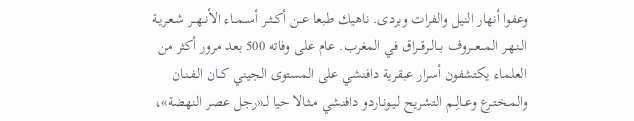وعفوا أنهار النيل والفرات وبردى. ناهيك طبعا عــن أكــثــر أســمــاء الأنــهــر شـعـريـة الـنـهـر المـــعـــروف بــالــرقــراق في المغرب. عام على وفاته 500 بعد مرور أكثر من العلماء يكتشفون أسرار عبقرية دافنشي على المستوى الجيني كــان الـفـنـان والمـخـتـرع وعــالِــم التشريح لـيـونـاردو دافنشي مـثـالا حيا لــ«رجـل عصر النهضة»،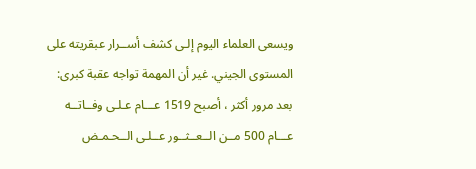ويسعى العلماء اليوم إلـى كشف أســرار عبقريته على المستوى الجيني. غير أن المهمة تواجه عقبة كبرى: بعد مرور أكثر ، أصبح 1519 عـــام عـلـى وفــاتــه عـــام 500 مــن الــعــثــور عــلـى الــحـمـض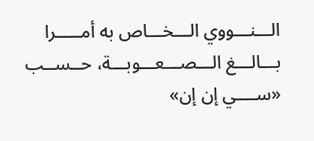الـــنـــووي الـــخـــاص به أمـــــرا بـــالـــغ الـــصـــعـــوبـــة، حــســب «ســــي إن إن»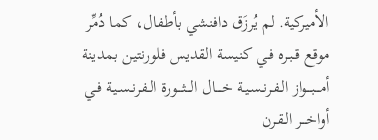الأميركية. لم يُرزَق دافنشي بأطفال، كما دُمِّر موقع قـبـره فـي كنيسة القديس فلورنتين بمدينة أمـــبـــواز الـفـرنـسـيـة خــــال الـــثـــورة الـفـرنـسـيـة فـي أواخـــر الـقـرن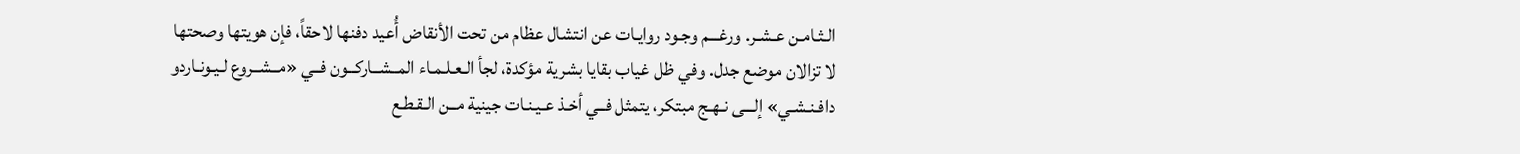الـثـامـن عـشـر. ورغـــم وجـود روايـات عن انتشال عظام من تحت الأنقاض أُعيد دفنها لاحقاً، فإن هويتها وصحتها لا تزالان موضع جدل. وفي ظل غياب بقايا بشرية مؤكدة، لجأ الـعـلـمـاء المــشــاركــون فــي «مــشــروع لـيـونـاردو دافـنـشـي» إلـــى نـهـج مبتكر، يتمثل فــي أخـذ عـيـنـات جينية مــن الـقـطـع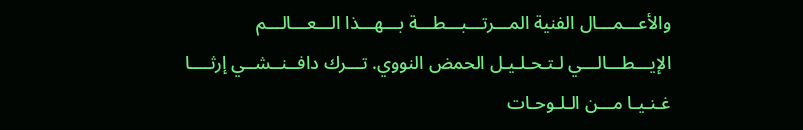والأعـــمـــال الفنية المـــرتـــبـــطـــة بـــهـــذا الـــعـــالـــم الإيـــطـــالـــي لـتـحـلـيـل الحمض النووي. تـــرك دافــنــشــي إرثــــا غـنـيـا مـــن الـلـوحـات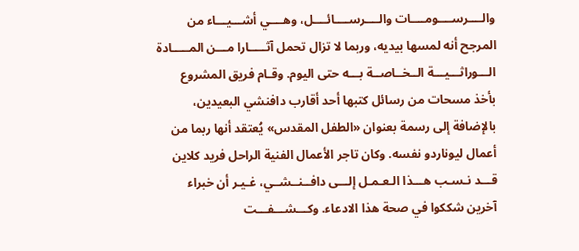والــــرســــومــــات والــــرســــائــــل، وهــــي أشـــيـــاء من المرجح أنه لمسها بيديه، وربما لا تزال تحمل آثـــــارا مـــن المـــــادة الـــوراثـــيـــة الــخــاصــة بـــه حتى اليوم. وقـام فريق المشروع بأخذ مسحات من رسائل كتبها أحد أقارب دافنشي البعيدين، بالإضافة إلى رسمة بعنوان «الطفل المقدس» يُعتقد أنها ربما من أعمال ليوناردو نفسه. وكان تاجر الأعمال الفنية الراحل فريد كلاين قـــد نـسـب هـــذا الـعـمـل إلـــى دافــنــشــي، غـيـر أن خبراء آخرين شككوا في صحة هذا الادعاء. وكـــشـــفـــت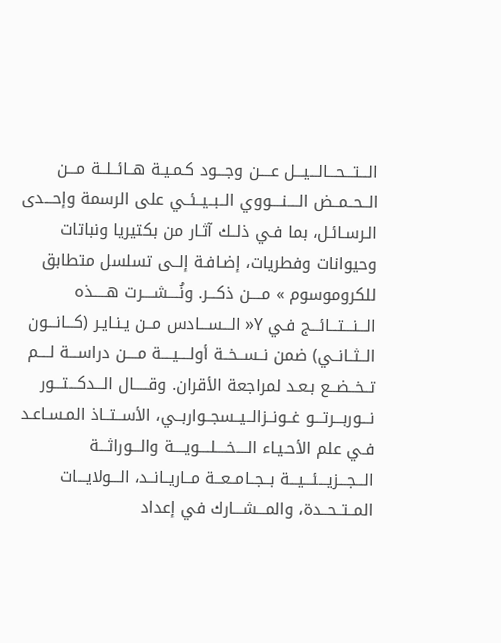الـــتـــحـــالـــيـــل عــــن وجـــود كـمـيـة هــائــلــة مـــن الــحــمــض الــــنــــووي الــبــيــئــي على الرسمة وإحـــدى الـرسـائـل، بما فـي ذلــك آثـار من بكتيريا ونباتات وحيوانات وفطريات، إضـافـة إلــى تسلسل متطابق للكروموسوم » مــــن ذكـــر. ونُــــشــــرت هـــــذه الـــنـــتـــائـــج فـي Y« الـــســـادس مــن يـنـايـر (كـــانـــون الــثــانــي) ضمن نــســخــة أولــــيــــة مــــن دراســـة لــــم تــخــضــع بـعـد لمراجعة الأقران. وقـــــال الـــدكـــتـــور نـــوربـــرتـــو غــونــزالــيــسجــواربــي، الأســتــاذ المـسـاعـد فـي علم الأحـيـاء الــــخــــلــــويــــة والـــوراثـــة الـــجـــزيـــئـــيـــة بــجــامــعــة مــاريــانــد، الـــولايـــات المــتــحــدة، والمـــشـــارك في إعداد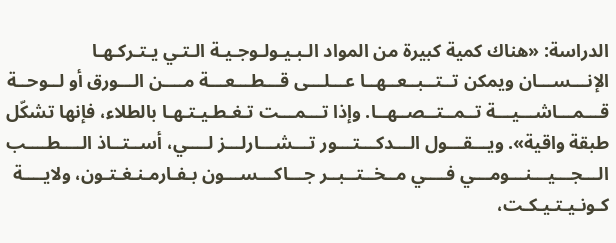الدراسة: «هناك كمية كبيرة من المواد الـبـيـولـوجـيـة الـتـي يـتـركـهـا الإنـــســـان ويمكن تــتــبــعــهــا عـــلـــى قـــطـــعـــة مــــن الـــورق أو لــوحــة قـــمـــاشـــيـــة تــمــتــصــهــا. وإذا تـــمـــت تـغـطـيـتـهـا بالطلاء، فإنها تشكّل طبقة واقية». ويـــقـــول الـــدكـــتـــور تـــشـــارلـــز لــــي، أســتــاذ الــــطــــب الـــجـــيـــنـــومـــي فــــي مــخــتــبــر جـــاكـــســـون بـفـارمـنـغـتـون، ولايــــة كـونـيـتـيـكـت،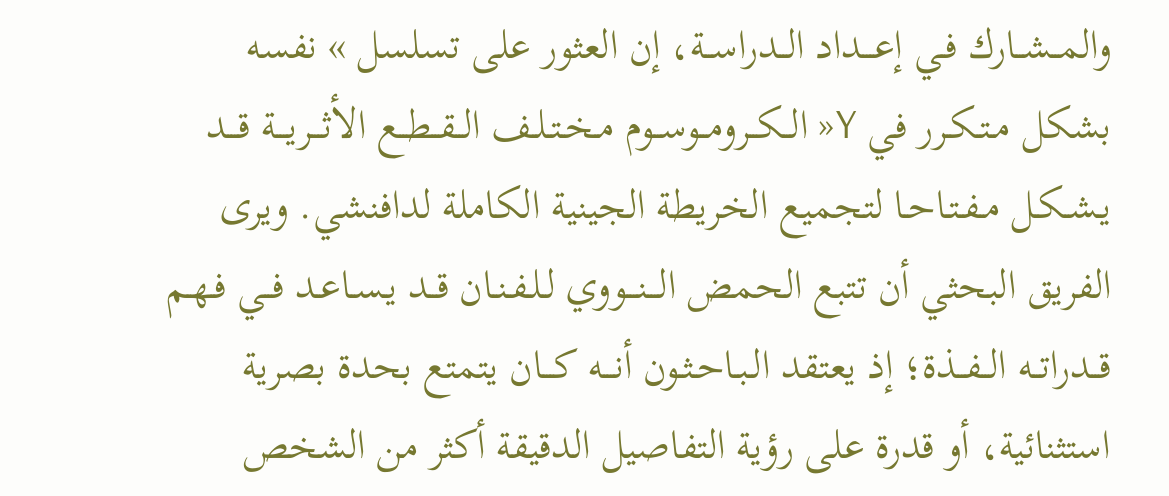والمــشــارك فـي إعـــداد الــدراســة، إن العثور على تسلسل » نفسه بشكل مـتـكـرر في Y« الــكــرومــوســوم مـخـتـلـف الــقــطــع الأثـــريـــة قـــد يـشـكـل مـفـتـاحـا لتجميع الخريطة الجينية الكاملة لدافنشي. ويرى الفريق البحثي أن تتبع الحمض الـــنـــووي لـلـفـنـان قــد يـسـاعـد فــي فـهـم قــدراتــه الــفــذة؛ إذ يعتقد الـبـاحـثـون أنـــه كـــان يتمتع بحدة بصرية استثنائية، أو قدرة على رؤية التفاصيل الدقيقة أكثر من الشخص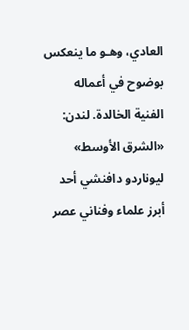العادي، وهـو ما ينعكس بوضوح في أعماله الفنية الخالدة. لندن: «الشرق الأوسط» ليوناردو دافنشي أحد أبرز علماء وفناني عصر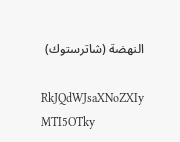النهضة (شاترستوك)

RkJQdWJsaXNoZXIy MTI5OTky